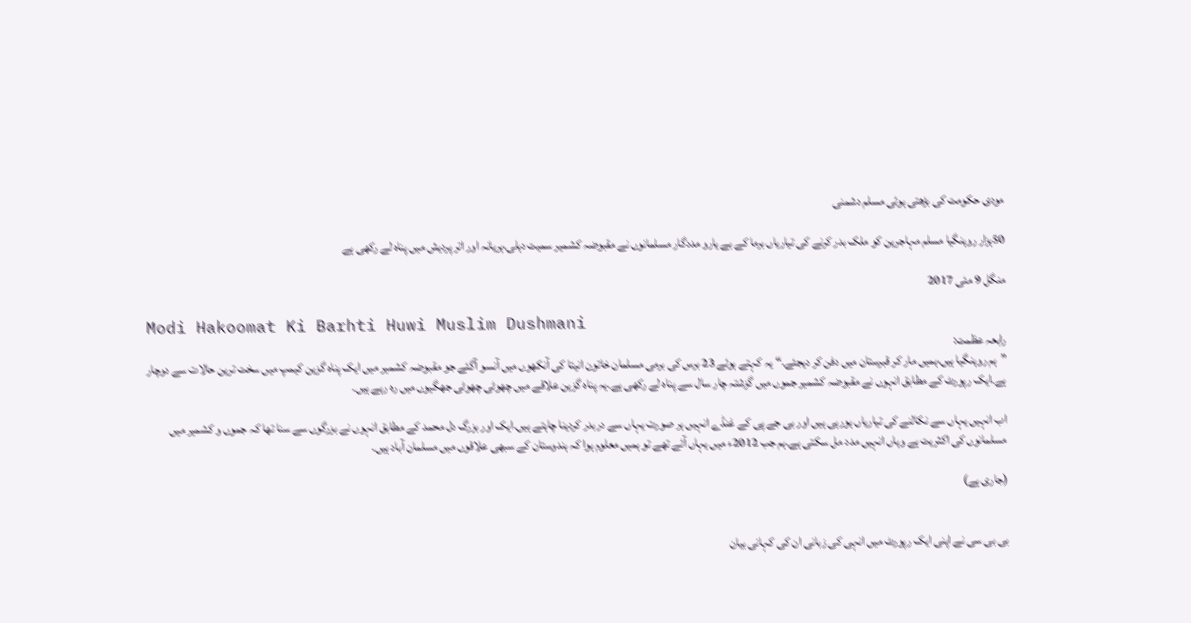مودی حکومت کی بڑھتی ہوئی مسلم دشمنی

50ہزار روہنگیا مسلم مہاجرین کو ملک بدر کرنے کی تیاریاں برما کے بے یارو مددگار مسلمانوں نے مقبوضہ کشمیر سمیت دہلی،ہریانہ اور اتر پردیش میں پناہ لے رکھی ہے

منگل 9 مئی 2017

Modi Hakoomat Ki Barhti Huwi Muslim Dushmani
رابعہ عظمت:
”ہم روہنگیا ہیں،ہمیں مار کر قبرستان میں دفن کر دیجئے۔“ یہ کہتے ہوئے 23 برس کی برمی مسلمان خاتون انیتا کی آنکھوں میں آنسو آگئے جو مقبوضہ کشمیر میں ایک پناہ گزین کیمپ میں سخت ترین حالات سے دوچار ہے۔ایک رپورٹ کے مطابق انہوں نے مقبوضہ کشمیر جموں میں گزشتہ چار سال سے پناہ لے رکھی ہے۔یہ پناہ گزین علاقے میں چھوٹی چھوٹی جھگیوں میں رہ رہے ہیں۔

اب انہیں یہاں سے نکالنے کی تیاریاں ہورہی ہیں اور بی جے پی کے غنڈے انہیں ہر صورت یہاں سے دربدر کردینا چاہتے ہیں۔ایک اور بزرگ دل محمد کے مطابق انہوں نے بزرگوں سے سنا تھا کہ جموں و کشمیر میں مسلمانوں کی اکثریت ہے وہاں انہیں مدد مل سکتی ہے۔ہم جب 2012ء میں یہاں آئے تھے تو ہمیں معلوم ہوا کہ ہندوستان کے سبھی علاقوں میں مسلمان آباد ہیں۔

(جاری ہے)


بی بی سی نے اپنی ایک رپورٹ میں انہی کی زبانی ان کی کہانی بیان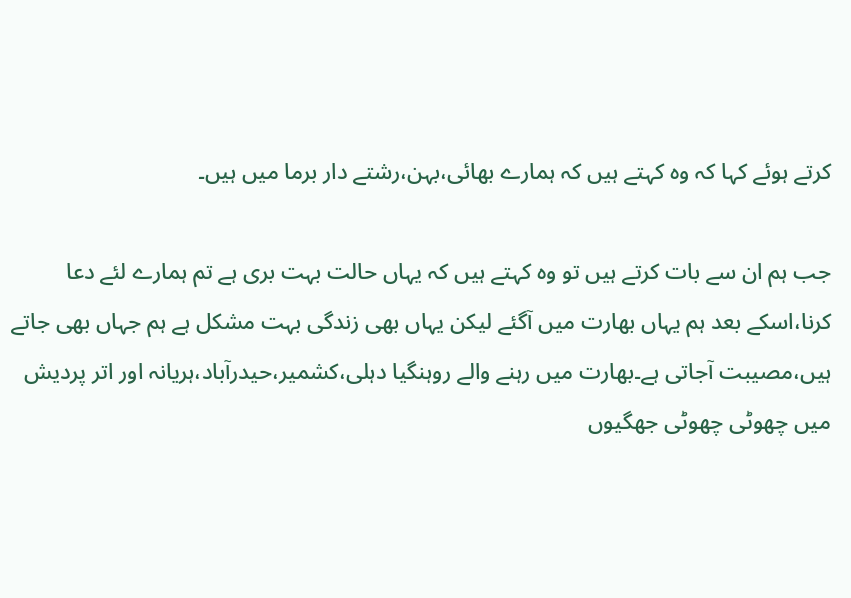کرتے ہوئے کہا کہ وہ کہتے ہیں کہ ہمارے بھائی،بہن،رشتے دار برما میں ہیں۔

جب ہم ان سے بات کرتے ہیں تو وہ کہتے ہیں کہ یہاں حالت بہت بری ہے تم ہمارے لئے دعا کرنا،اسکے بعد ہم یہاں بھارت میں آگئے لیکن یہاں بھی زندگی بہت مشکل ہے ہم جہاں بھی جاتے ہیں،مصیبت آجاتی ہے۔بھارت میں رہنے والے روہنگیا دہلی،کشمیر،حیدرآباد،ہریانہ اور اتر پردیش میں چھوٹی چھوٹی جھگیوں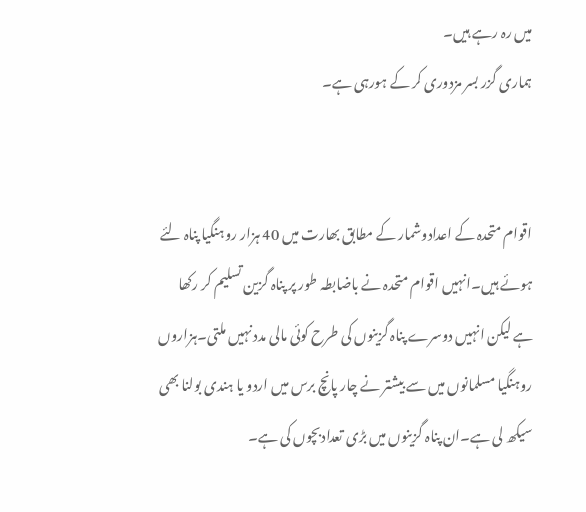میں رہ رہے ہیں۔
ہماری گزر بسر مزدوری کر کے ہورہی ہے۔


اقوام متحدہ کے اعدادوشمار کے مطابق بھارت میں 40 ہزار روہنگیا پناہ لئے ہوئے ہیں۔انہیں اقوام متحدہ نے باضابطہ طور پر پناہ گزین تسلیم کر رکھا ہے لیکن انہیں دوسرے پناہ گزینوں کی طرح کوئی مالی مدد نہیں ملتی۔ہزاروں روہنگیا مسلمانوں میں سے بیشتر نے چار پانچ برس میں اردو یا ہندی بولنا بھی سیکھ لی ہے۔ان پناہ گزینوں میں بڑی تعدادبچوں کی ہے۔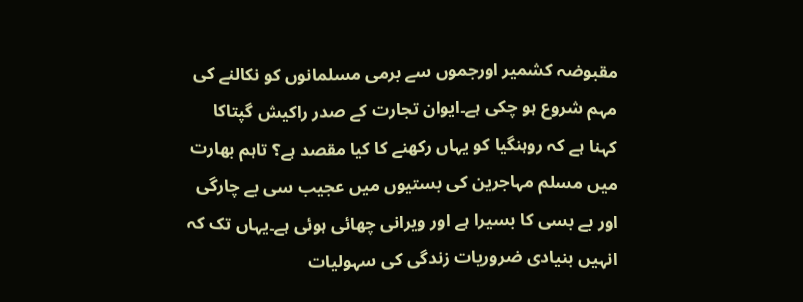مقبوضہ کشمیر اورجموں سے برمی مسلمانوں کو نکالنے کی مہم شروع ہو چکی ہے۔ایوان تجارت کے صدر راکیش گپتاکا کہنا ہے کہ روہنگیا کو یہاں رکھنے کا کیا مقصد ہے؟ تاہم بھارت میں مسلم مہاجرین کی بستیوں میں عجیب سی بے چارگی اور بے بسی کا بسیرا ہے اور ویرانی چھائی ہوئی ہے۔یہاں تک کہ انہیں بنیادی ضروریات زندگی کی سہولیات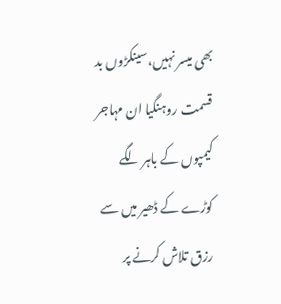بھی میسر نہیں،سینکڑوں بد قسمت روہنگیا ان مہاجر کیمپوں کے باہر لگے کوڑے کے ڈھیر میں سے رزق تلاش کرنے پر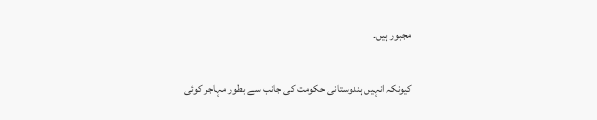مجبور ہیں۔

کیونکہ انہیں ہندوستانی حکومت کی جانب سے بطور مہاجر کوئی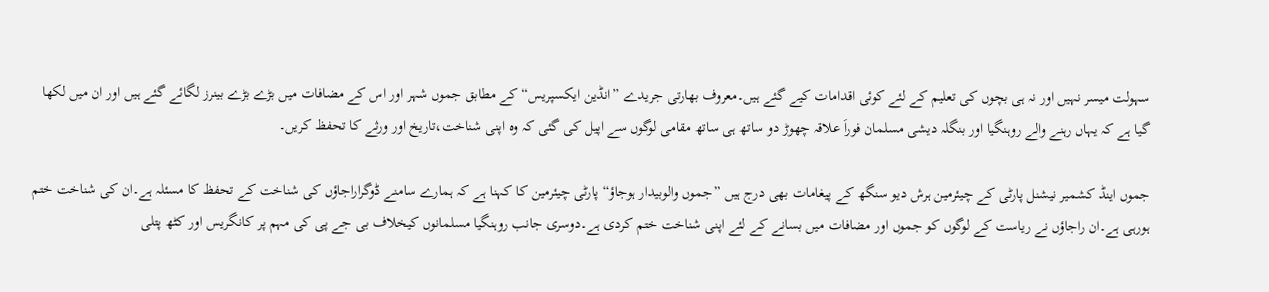سہولت میسر نہیں اور نہ ہی بچوں کی تعلیم کے لئے کوئی اقدامات کیے گئے ہیں۔معروف بھارتی جریدے ”انڈین ایکسپریس“ کے مطابق جموں شہر اور اس کے مضافات میں بڑے بڑے بینرز لگائے گئے ہیں اور ان میں لکھا گیا ہے کہ یہاں رہنے والے روہنگیا اور بنگلہ دیشی مسلمان فوراَ علاقہ چھوڑ دو ساتھ ہی ساتھ مقامی لوگوں سے اپیل کی گئی کہ وہ اپنی شناخت،تاریخ اور ورثے کا تحفظ کریں۔

جموں اینڈ کشمیر نیشنل پارٹی کے چیئرمین ہرش دیو سنگھ کے پیغامات بھی درج ہیں ”جموں والوبیدار ہوجاؤ“ پارٹی چیئرمین کا کہنا ہے کہ ہمارے سامنے ڈوگراراجاؤں کی شناخت کے تحفظ کا مسئلہ ہے۔ان کی شناخت ختم ہورہی ہے۔ان راجاؤں نے ریاست کے لوگوں کو جموں اور مضافات میں بسانے کے لئے اپنی شناخت ختم کردی ہے۔دوسری جانب روہنگیا مسلمانوں کیخلاف بی جے پی کی مہم پر کانگریس اور کٹھ پتلی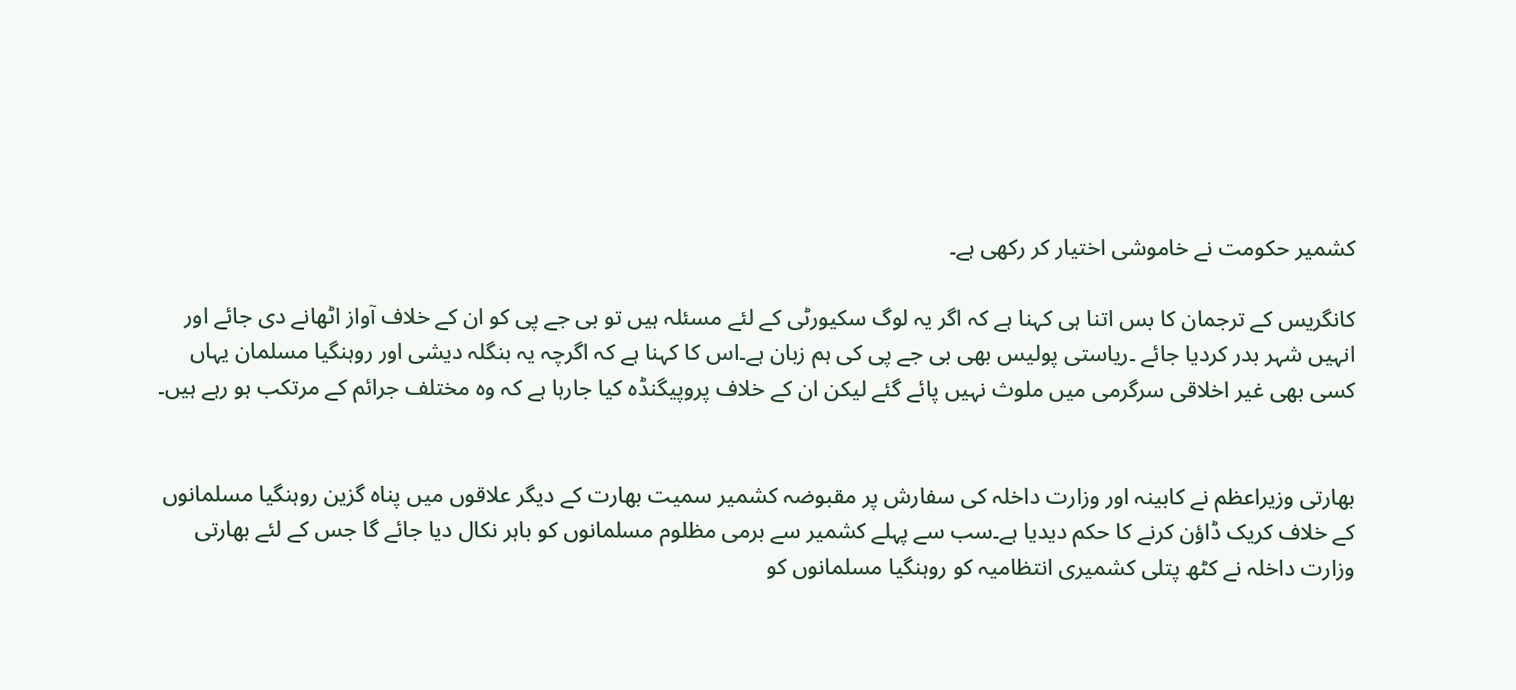کشمیر حکومت نے خاموشی اختیار کر رکھی ہے۔

کانگریس کے ترجمان کا بس اتنا ہی کہنا ہے کہ اگر یہ لوگ سکیورٹی کے لئے مسئلہ ہیں تو بی جے پی کو ان کے خلاف آواز اٹھانے دی جائے اور انہیں شہر بدر کردیا جائے ۔ریاستی پولیس بھی بی جے پی کی ہم زبان ہے۔اس کا کہنا ہے کہ اگرچہ یہ بنگلہ دیشی اور روہنگیا مسلمان یہاں کسی بھی غیر اخلاقی سرگرمی میں ملوث نہیں پائے گئے لیکن ان کے خلاف پروپیگنڈہ کیا جارہا ہے کہ وہ مختلف جرائم کے مرتکب ہو رہے ہیں۔


بھارتی وزیراعظم نے کابینہ اور وزارت داخلہ کی سفارش پر مقبوضہ کشمیر سمیت بھارت کے دیگر علاقوں میں پناہ گزین روہنگیا مسلمانوں کے خلاف کریک ڈاؤن کرنے کا حکم دیدیا ہے۔سب سے پہلے کشمیر سے برمی مظلوم مسلمانوں کو باہر نکال دیا جائے گا جس کے لئے بھارتی وزارت داخلہ نے کٹھ پتلی کشمیری انتظامیہ کو روہنگیا مسلمانوں کو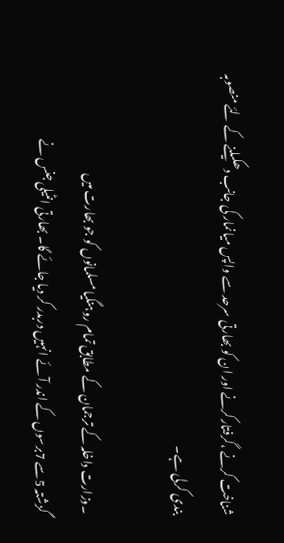شناخت کرنے ،گرفتارکرنے اور ان کو بھارتی سرحد سے واپس میانمار کی جانب دھکیلنے کے لئے منصوبہ بندی کرلی ہے۔

۔وزارت داخلہ کے ترجمان کے مطابق تمام روہنگیا مسلمانوں کو جو بھارت میں
گزشتہ 5سے 7برسوں کے اندر آئے انہیں دربدر کر دیا جائے گا۔ بھارتی انٹیلی جنس نے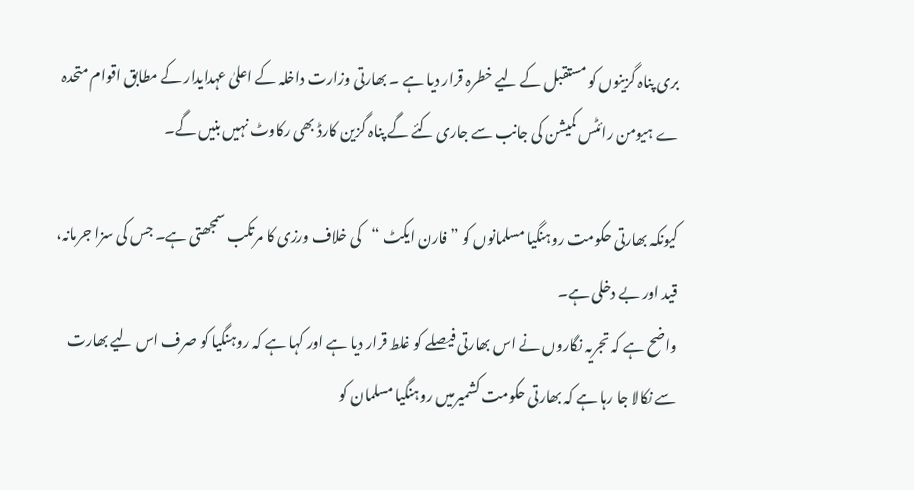بری پناہ گزینوں کو مستقبل کے لیے خطرہ قرار دیا ہے ۔ بھارتی وزارت داخلہ کے اعلیٰ عہدایدار کے مطابق اقوام متحدہ ے ہیومن رائٹس کمیشن کی جانب سے جاری کئے گے پناہ گزین کارڈ بھی رکاوٹ نہیں بنیں گے۔

کیونکہ بھارتی حکومت روہنگیا مسلمانوں کو ” فارن ایکٹ “کی خلاف ورزی کا مرتکب سمجھتی ہے۔ جس کی سزا جرمانہ، قید اور بے دخلی ہے۔
واضح ہے کہ تجریہ نگاروں نے اس بھارتی فیصلے کو غلط قرار دیا ہے اور کہا ہے کہ روہنگیا کو صرف اس لیے بھارت سے نکالا جا رہا ہے کہ بھارتی حکومت کشمیرمیں روہنگیا مسلمان کو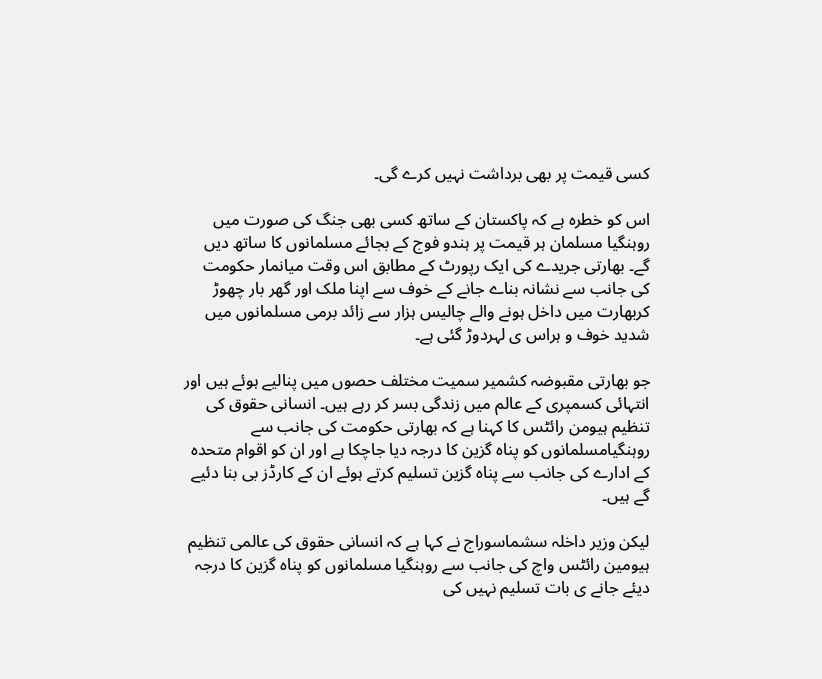کسی قیمت پر بھی برداشت نہیں کرے گی۔

اس کو خطرہ ہے کہ پاکستان کے ساتھ کسی بھی جنگ کی صورت میں روہنگیا مسلمان ہر قیمت پر ہندو فوج کے بجائے مسلمانوں کا ساتھ دیں گے۔ بھارتی جریدے کی ایک رپورٹ کے مطابق اس وقت میانمار حکومت کی جانب سے نشانہ بناے جانے کے خوف سے اپنا ملک اور گھر بار چھوڑ کربھارت میں داخل ہونے والے چالیس ہزار سے زائد برمی مسلمانوں میں شدید خوف و ہراس ی لہردوڑ گئی ہے۔

جو بھارتی مقبوضہ کشمیر سمیت مختلف حصوں میں پنالیے ہوئے ہیں اور انتہائی کسمپری کے عالم میں زندگی بسر کر رہے ہیں۔ انسانی حقوق کی تنظیم ہیومن رائٹس کا کہنا ہے کہ بھارتی حکومت کی جانب سے روہنگیامسلمانوں کو پناہ گزین کا درجہ دیا جاچکا ہے اور ان کو اقوام متحدہ کے ادارے کی جانب سے پناہ گزین تسلیم کرتے ہوئے ان کے کارڈز بی بنا دئیے گے ہیں۔

لیکن وزیر داخلہ سشماسوراج نے کہا ہے کہ انسانی حقوق کی عالمی تنظیم ہیومین رائٹس واچ کی جانب سے روہنگیا مسلمانوں کو پناہ گزین کا درجہ دیئے جانے ی بات تسلیم نہیں کی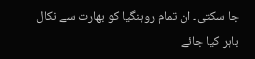جا سکتی۔ ان تمام روہنگیا کو بھارت سے نکال باہر کیا جائے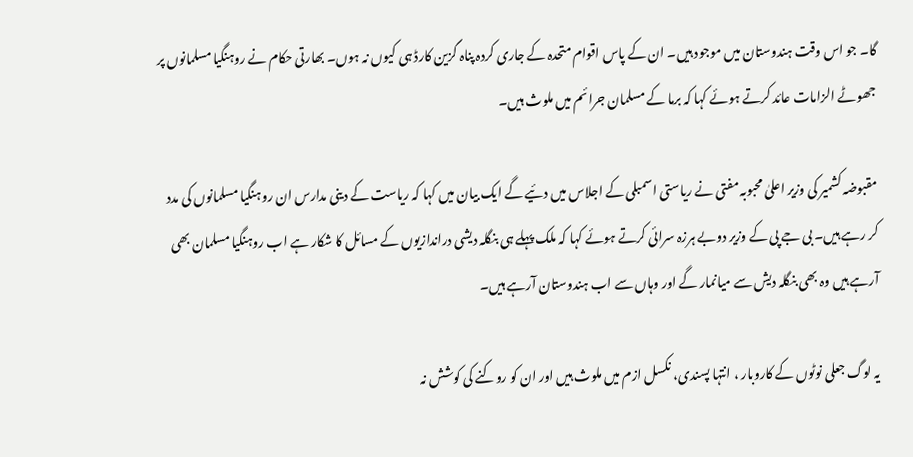گا۔ جو اس وقت ہندوستان میں موجود ہیں۔ ان کے پاس اقوام متحدہ کے جاری کردہ پناہ گزین کارڈ ہی کیوں نہ ہوں۔ بھارتی حکام نے روہنگیا مسلمانوں پر جھوٹے الزامات عائد کرتے ہوئے کہا کہ برما کے مسلمان جرائم میں ملوث ہیں۔

مقبوضہ کشمیر کی وزیر اعلیٰ محبوبہ مفتی نے ریاستی اسمبلی کے اجلاس میں دئیے گے ایک بیان میں کہا کہ ریاست کے دینی مدارس ان روہنگیا مسلمانوں کی مدد کر رہے ہیں۔ بی جے پی کے وزیر دوبے ہرزہ سرائی کرتے ہوئے کہا کہ ملک پہلے ہی بنگلہ دیشی دراندازیوں کے مسائل کا شکار ہے اب روہنگیا مسلمان بھی آرہے ہیں وہ بھی بنگلہ دیش سے میانمار گے اور وہاں سے اب ہندوستان آرہے ہیں۔

یہ لوگ جعلی نوٹوں کے کاروبار ، انتہا پسندی، نکسل ازم میں ملوث ہیں اور ان کو روکنے کی کوشش نہ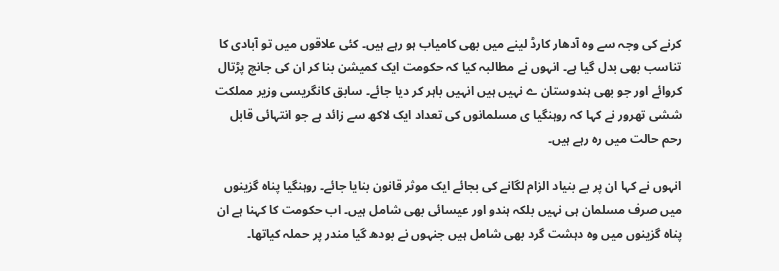کرنے کی وجہ سے وہ آدھار کارڈ لینے میں بھی کامیاب ہو رہے ہیں۔ کئی علاقوں میں تو آبادی کا تناسب بھی بدل گیا ہے۔ انہوں نے مطالبہ کیا کہ حکومت ایک کمیشن بنا کر ان کی جانچ پڑتال کروائے اور جو بھی ہندوستان ے نہیں ہیں انہیں باہر کر دیا جائے۔ سابق کانگریسی وزیر مملکت ششی تھرور نے کہا کہ روہنگیا ی مسلمانوں کی تعداد ایک لاکھ سے زائد ہے جو انتہائی قابل رحم حالت میں رہ رہے ہیں۔

انہوں نے کہا ان پر بے بنیاد الزام لگانے کی بجائے ایک موثر قانون بنایا جائے۔ روہنگیا پناہ گزینوں میں صرف مسلمان ہی نہیں بلکہ ہندو اور عیسائی بھی شامل ہیں۔ اب حکومت کا کہنا ہے ان پناہ گزینوں میں وہ دہشت گرد بھی شامل ہیں جنہوں نے بودھ گیا مندر پر حملہ کیاتھا۔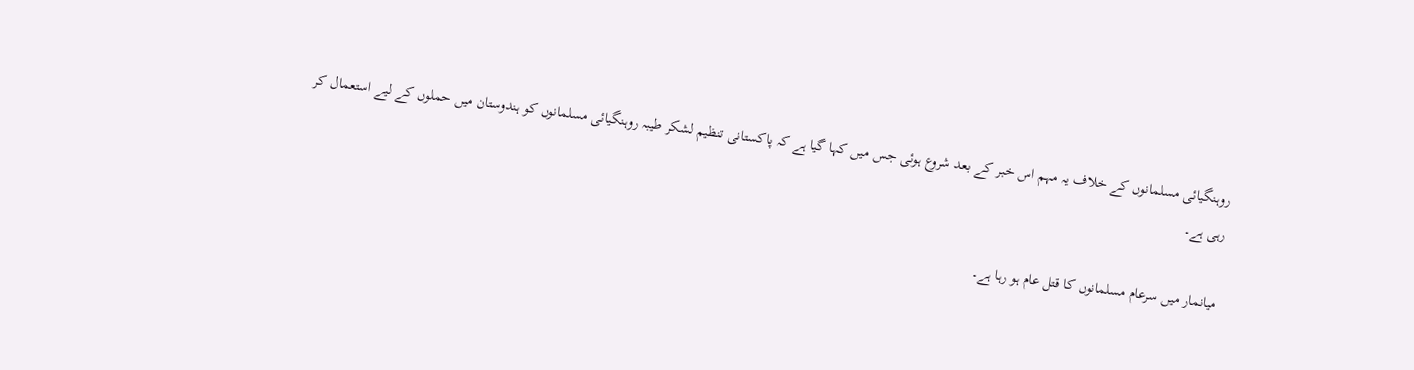روہنگیائی مسلمانوں کے خلاف یہ مہم اس خبر کے بعد شروع ہوئی جس میں کہا گیا ہے کہ پاکستانی تنظیم لشکر طیبہ روہنگیائی مسلمانوں کو ہندوستان میں حملوں کے لیے استعمال کر رہی ہے۔

میانمار میں سرعام مسلمانوں کا قتل عام ہو رہا ہے۔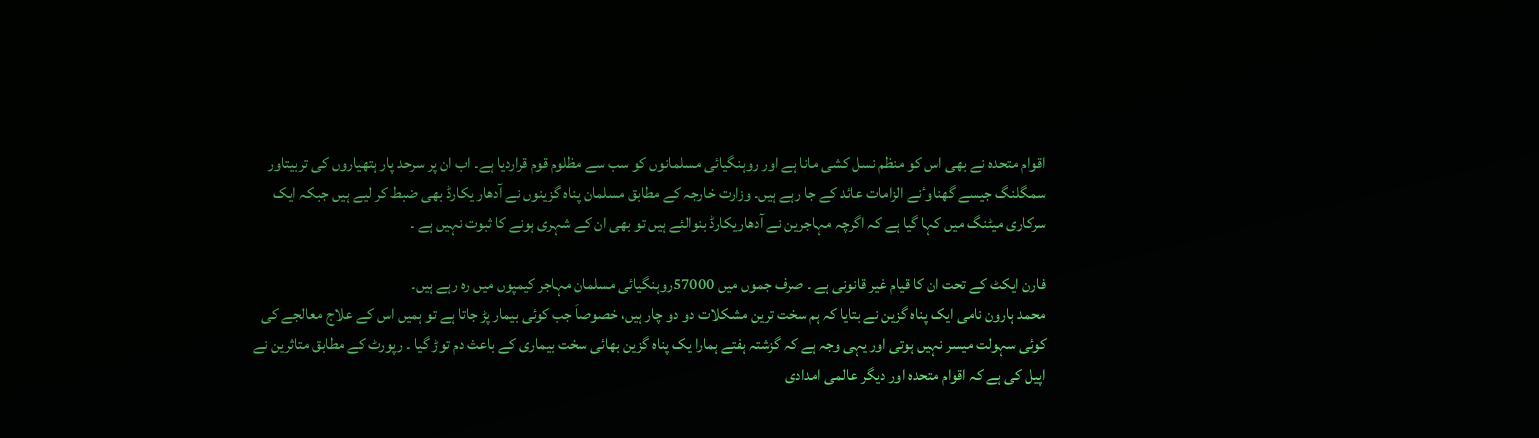اقوام متحدہ نے بھی اس کو منظم نسل کشی مانا ہے اور روہنگیائی مسلمانوں کو سب سے مظلوم قوم قراردیا ہے۔ اب ان پر سرحد پار ہتھیاروں کی تربیتاور سمگلنگ جیسے گھناوٴنے الزامات عائد کے جا رہے ہیں۔ وزارت خارجہ کے مطابق مسلمان پناہ گزینوں نے آدھار یکارڈ بھی ضبط کر لیے ہیں جبکہ ایک سرکاری میٹنگ میں کہا گیا ہے کہ اگرچہ مہاجرین نے آدھاریکارڈ بنوالئے ہیں تو بھی ان کے شہری ہونے کا ثبوت نہیں ہے ۔

فارن ایکٹ کے تحت ان کا قیام غیر قانونی ہے ۔ صرف جموں میں 57000روہنگیائی مسلمان مہاجر کیمپوں میں رہ رہے ہیں۔
محمد ہارون نامی ایک پناہ گزین نے بتایا کہ ہم سخت ترین مشکلات دو دو چار ہیں، خصوصاَ جب کوئی بیمار پڑ جاتا ہے تو ہمیں اس کے علاج معالجے کی کوئی سہولت میسر نہیں ہوتی اور یہی وجہ ہے کہ گزشتہ ہفتے ہمارا یک پناہ گزین بھائی سخت بیماری کے باعث دم توڑ گیا ۔ رپورٹ کے مطابق متاثرین نے اپیل کی ہے کہ اقوام متحدہ اور دیگر عالمی امدادی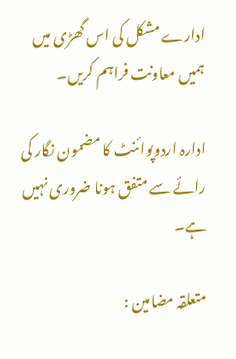ادارے مشکل کی اس گھڑی میں ہمیں معاونت فراہم کریں۔

ادارہ اردوپوائنٹ کا مضمون نگار کی رائے سے متفق ہونا ضروری نہیں ہے۔

متعلقہ مضامین :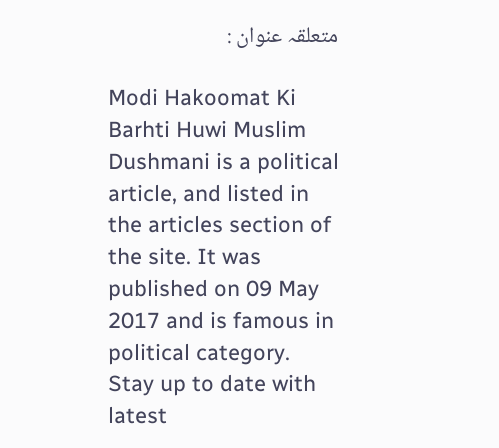متعلقہ عنوان :

Modi Hakoomat Ki Barhti Huwi Muslim Dushmani is a political article, and listed in the articles section of the site. It was published on 09 May 2017 and is famous in political category. Stay up to date with latest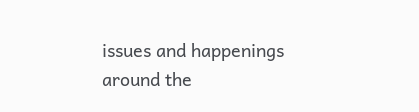issues and happenings around the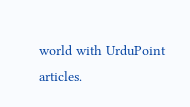world with UrduPoint articles.